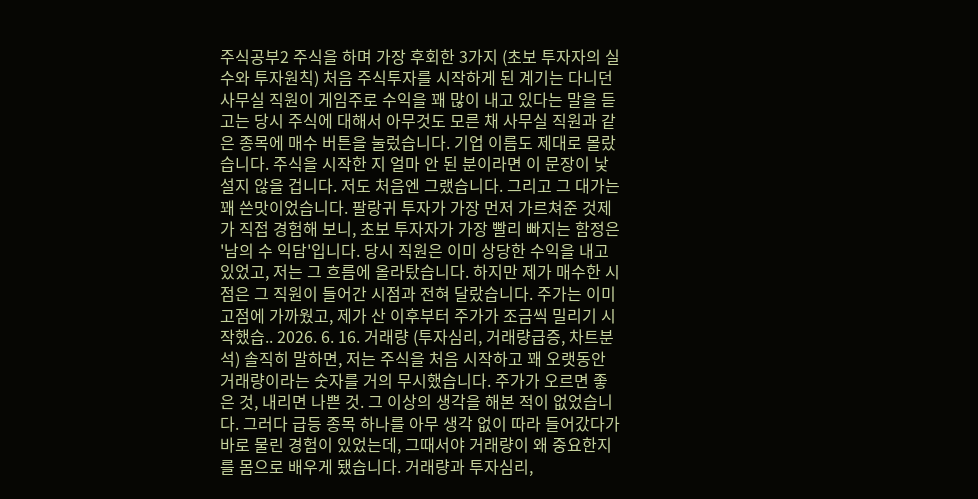주식공부2 주식을 하며 가장 후회한 3가지 (초보 투자자의 실수와 투자원칙) 처음 주식투자를 시작하게 된 계기는 다니던 사무실 직원이 게임주로 수익을 꽤 많이 내고 있다는 말을 듣고는 당시 주식에 대해서 아무것도 모른 채 사무실 직원과 같은 종목에 매수 버튼을 눌렀습니다. 기업 이름도 제대로 몰랐습니다. 주식을 시작한 지 얼마 안 된 분이라면 이 문장이 낯설지 않을 겁니다. 저도 처음엔 그랬습니다. 그리고 그 대가는 꽤 쓴맛이었습니다. 팔랑귀 투자가 가장 먼저 가르쳐준 것제가 직접 경험해 보니, 초보 투자자가 가장 빨리 빠지는 함정은 '남의 수 익담'입니다. 당시 직원은 이미 상당한 수익을 내고 있었고, 저는 그 흐름에 올라탔습니다. 하지만 제가 매수한 시점은 그 직원이 들어간 시점과 전혀 달랐습니다. 주가는 이미 고점에 가까웠고, 제가 산 이후부터 주가가 조금씩 밀리기 시작했습.. 2026. 6. 16. 거래량 (투자심리, 거래량급증, 차트분석) 솔직히 말하면, 저는 주식을 처음 시작하고 꽤 오랫동안 거래량이라는 숫자를 거의 무시했습니다. 주가가 오르면 좋은 것, 내리면 나쁜 것. 그 이상의 생각을 해본 적이 없었습니다. 그러다 급등 종목 하나를 아무 생각 없이 따라 들어갔다가 바로 물린 경험이 있었는데, 그때서야 거래량이 왜 중요한지를 몸으로 배우게 됐습니다. 거래량과 투자심리,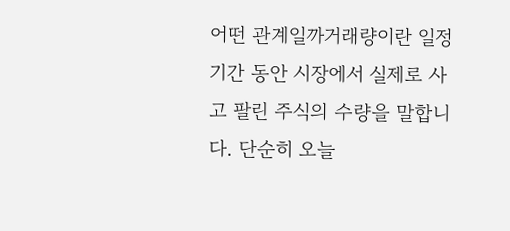어떤 관계일까거래량이란 일정 기간 동안 시장에서 실제로 사고 팔린 주식의 수량을 말합니다. 단순히 오늘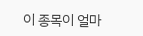이 종목이 얼마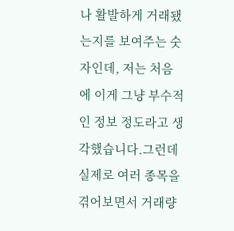나 활발하게 거래됐는지를 보여주는 숫자인데, 저는 처음에 이게 그냥 부수적인 정보 정도라고 생각했습니다.그런데 실제로 여러 종목을 겪어보면서 거래량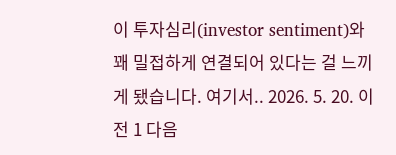이 투자심리(investor sentiment)와 꽤 밀접하게 연결되어 있다는 걸 느끼게 됐습니다. 여기서.. 2026. 5. 20. 이전 1 다음